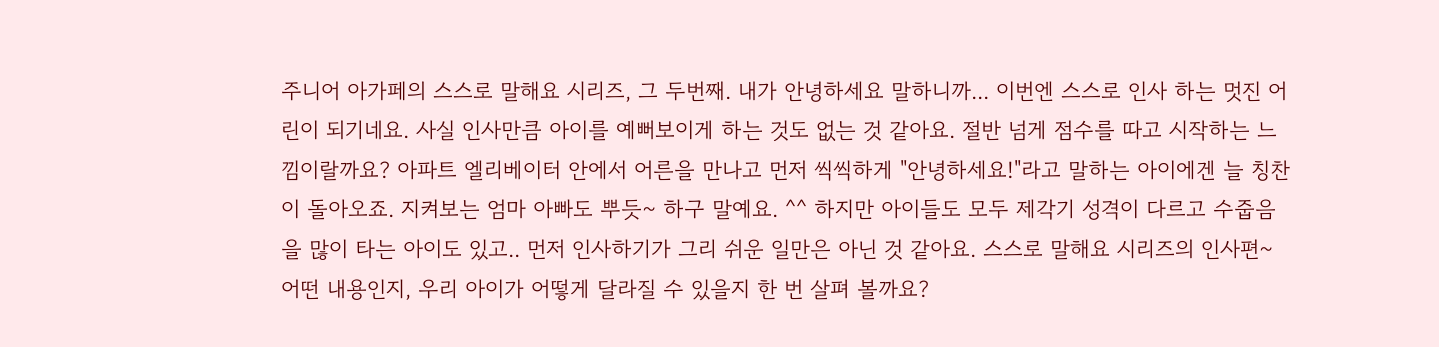주니어 아가페의 스스로 말해요 시리즈, 그 두번째. 내가 안녕하세요 말하니까... 이번엔 스스로 인사 하는 멋진 어린이 되기네요. 사실 인사만큼 아이를 예뻐보이게 하는 것도 없는 것 같아요. 절반 넘게 점수를 따고 시작하는 느낌이랄까요? 아파트 엘리베이터 안에서 어른을 만나고 먼저 씩씩하게 "안녕하세요!"라고 말하는 아이에겐 늘 칭찬이 돌아오죠. 지켜보는 엄마 아빠도 뿌듯~ 하구 말예요. ^^ 하지만 아이들도 모두 제각기 성격이 다르고 수줍음을 많이 타는 아이도 있고.. 먼저 인사하기가 그리 쉬운 일만은 아닌 것 같아요. 스스로 말해요 시리즈의 인사편~ 어떤 내용인지, 우리 아이가 어떻게 달라질 수 있을지 한 번 살펴 볼까요?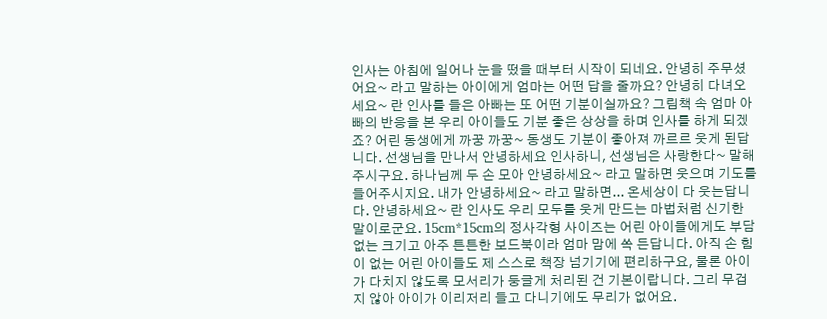인사는 아침에 일어나 눈을 떴을 때부터 시작이 되네요. 안녕히 주무셨어요~ 라고 말하는 아이에게 엄마는 어떤 답을 줄까요? 안녕히 다녀오세요~ 란 인사를 들은 아빠는 또 어떤 기분이실까요? 그림책 속 엄마 아빠의 반응을 본 우리 아이들도 기분 좋은 상상을 하며 인사를 하게 되겠죠? 어린 동생에게 까꿍 까꿍~ 동생도 기분이 좋아져 까르르 웃게 된답니다. 선생님을 만나서 안녕하세요 인사하니, 선생님은 사랑한다~ 말해 주시구요. 하나님께 두 손 모아 안녕하세요~ 라고 말하면 웃으며 기도를 들어주시지요. 내가 안녕하세요~ 라고 말하면... 온세상이 다 웃는답니다. 안녕하세요~ 란 인사도 우리 모두를 웃게 만드는 마법처럼 신기한 말이로군요. 15cm*15cm의 정사각형 사이즈는 어린 아이들에게도 부담없는 크기고 아주 튼튼한 보드북이라 엄마 맘에 쏙 든답니다. 아직 손 힘이 없는 어린 아이들도 제 스스로 책장 넘기기에 편리하구요, 물론 아이가 다치지 않도록 모서리가 둥글게 처리된 건 기본이랍니다. 그리 무겁지 않아 아이가 이리저리 들고 다니기에도 무리가 없어요.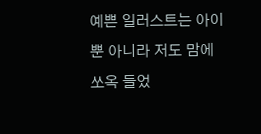예쁜 일러스트는 아이뿐 아니라 저도 맘에 쏘옥 들었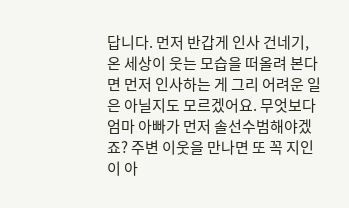답니다. 먼저 반갑게 인사 건네기, 온 세상이 웃는 모습을 떠올려 본다면 먼저 인사하는 게 그리 어려운 일은 아닐지도 모르겠어요. 무엇보다 엄마 아빠가 먼저 솔선수범해야겠죠? 주변 이웃을 만나면 또 꼭 지인이 아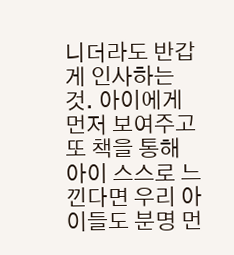니더라도 반갑게 인사하는 것. 아이에게 먼저 보여주고 또 책을 통해 아이 스스로 느낀다면 우리 아이들도 분명 먼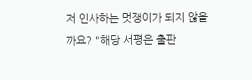저 인사하는 멋쟁이가 되지 않을까요? "해당 서평은 출판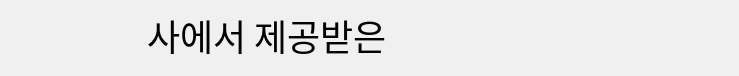사에서 제공받은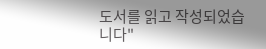도서를 읽고 작성되었습니다"